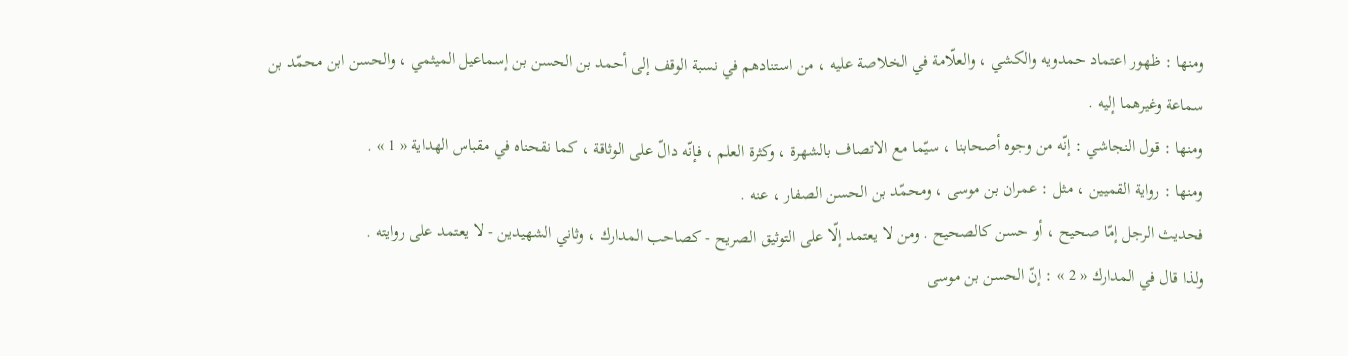ومنها : ظهور اعتماد حمدويه والكشي ، والعلّامة في الخلاصة عليه ، من استنادهم في نسبة الوقف إلى أحمد بن الحسن بن إسماعيل الميثمي ، والحسن ابن محمّد بن سماعة وغيرهما إليه .
ومنها : قول النجاشي : إنّه من وجوه أصحابنا ، سيّما مع الاتصاف بالشهرة ، وكثرة العلم ، فإنّه دالّ على الوثاقة ، كما نقحناه في مقباس الهداية « 1 » .
ومنها : رواية القميين ، مثل : عمران بن موسى ، ومحمّد بن الحسن الصفار ، عنه .
فحديث الرجل إمّا صحيح ، أو حسن كالصحيح . ومن لا يعتمد إلّا على التوثيق الصريح - كصاحب المدارك ، وثاني الشهيدين - لا يعتمد على روايته .
ولذا قال في المدارك « 2 » : إنّ الحسن بن موسى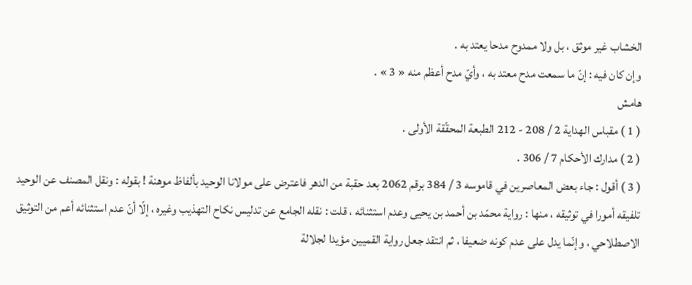الخشاب غير موثق ، بل ولا ممدوح مدحا يعتد به .
وإن كان فيه : إنّ ما سمعت مدح معتد به ، وأيّ مدح أعظم منه « 3 » .
هامش
( 1 ) مقباس الهداية 2 / 208 - 212 الطبعة المحقّقة الأولى .
( 2 ) مدارك الأحكام 7 / 306 .
( 3 ) أقول : جاء بعض المعاصرين في قاموسه 3 / 384 برقم 2062 بعد حقبة من الدهر فاعترض على مولانا الوحيد بألفاظ موهنة ! بقوله : ونقل المصنف عن الوحيد تلفيقه أمورا في توثيقه ، منها : رواية محمّد بن أحمد بن يحيى وعدم استثنائه ، قلت : نقله الجامع عن تدليس نكاح التهذيب وغيره ، إلّا أنّ عدم استثنائه أعم من التوثيق الاصطلاحي ، وإنّما يدل على عدم كونه ضعيفا ، ثم انتقد جعل رواية القميين مؤيدا لجلالة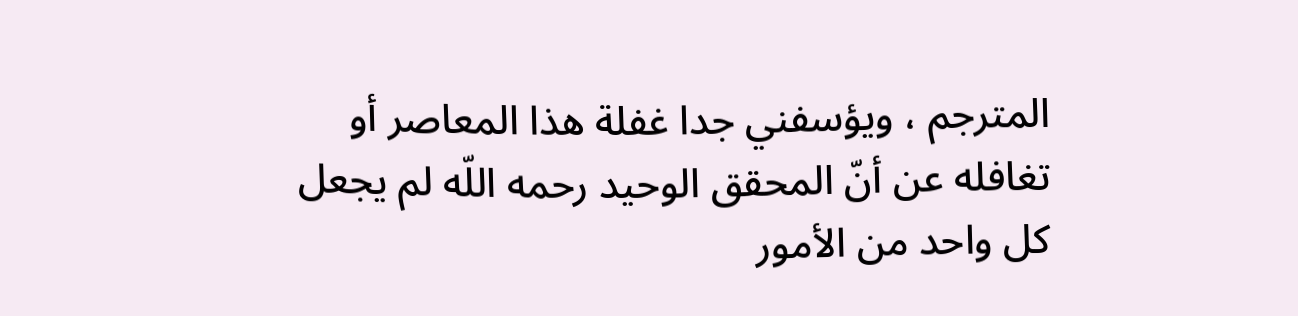المترجم ، ويؤسفني جدا غفلة هذا المعاصر أو تغافله عن أنّ المحقق الوحيد رحمه اللّه لم يجعل كل واحد من الأمور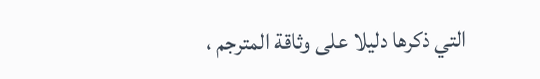التي ذكرها دليلا على وثاقة المترجم ،